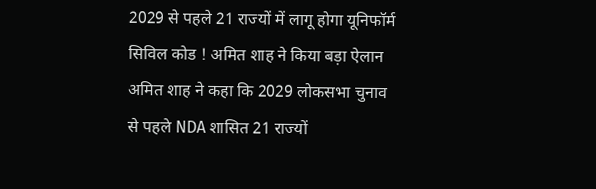2029 से पहले 21 राज्यों में लागू होगा यूनिफॉर्म सिविल कोड ! अमित शाह ने किया बड़ा ऐलान
अमित शाह ने कहा कि 2029 लोकसभा चुनाव से पहले NDA शासित 21 राज्यों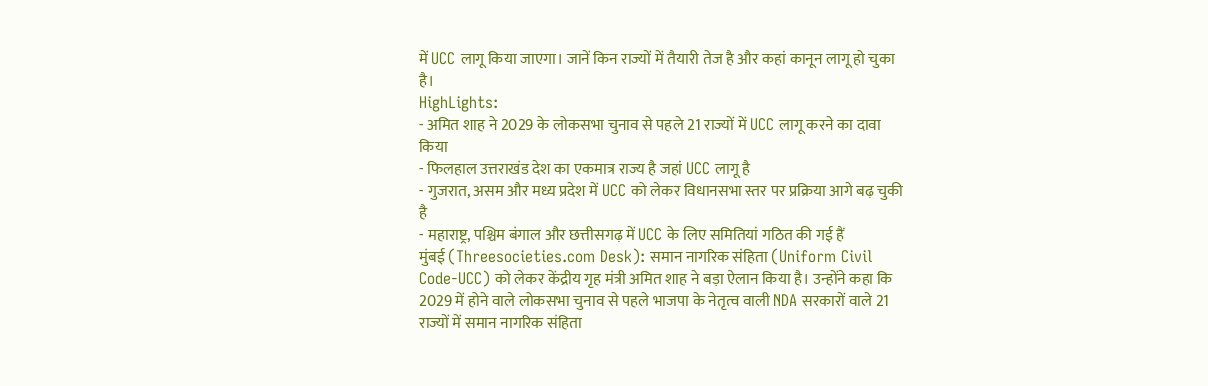में UCC लागू किया जाएगा। जानें किन राज्यों में तैयारी तेज है और कहां कानून लागू हो चुका है।
HighLights:
- अमित शाह ने 2029 के लोकसभा चुनाव से पहले 21 राज्यों में UCC लागू करने का दावा किया
- फिलहाल उत्तराखंड देश का एकमात्र राज्य है जहां UCC लागू है
- गुजरात, असम और मध्य प्रदेश में UCC को लेकर विधानसभा स्तर पर प्रक्रिया आगे बढ़ चुकी है
- महाराष्ट्र, पश्चिम बंगाल और छत्तीसगढ़ में UCC के लिए समितियां गठित की गई हैं
मुंबई (Threesocieties.com Desk): समान नागरिक संहिता (Uniform Civil Code-UCC) को लेकर केंद्रीय गृह मंत्री अमित शाह ने बड़ा ऐलान किया है। उन्होंने कहा कि 2029 में होने वाले लोकसभा चुनाव से पहले भाजपा के नेतृत्व वाली NDA सरकारों वाले 21 राज्यों में समान नागरिक संहिता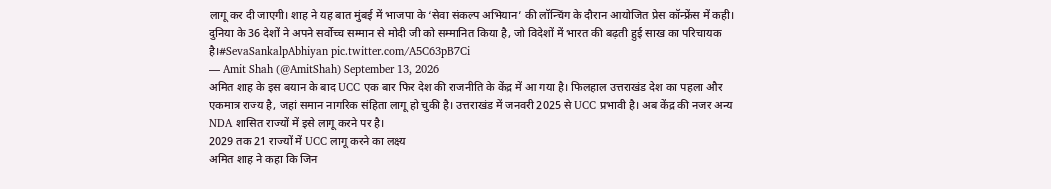लागू कर दी जाएगी। शाह ने यह बात मुंबई में भाजपा के ‘सेवा संकल्प अभियान’ की लॉन्चिंग के दौरान आयोजित प्रेस कॉन्फ्रेंस में कही।
दुनिया के 36 देशों ने अपने सर्वोच्च सम्मान से मोदी जी को सम्मानित किया है, जो विदेशों में भारत की बढ़ती हुई साख का परिचायक है।#SevaSankalpAbhiyan pic.twitter.com/A5C63pB7Ci
— Amit Shah (@AmitShah) September 13, 2026
अमित शाह के इस बयान के बाद UCC एक बार फिर देश की राजनीति के केंद्र में आ गया है। फिलहाल उत्तराखंड देश का पहला और एकमात्र राज्य है, जहां समान नागरिक संहिता लागू हो चुकी है। उत्तराखंड में जनवरी 2025 से UCC प्रभावी है। अब केंद्र की नजर अन्य NDA शासित राज्यों में इसे लागू करने पर है।
2029 तक 21 राज्यों में UCC लागू करने का लक्ष्य
अमित शाह ने कहा कि जिन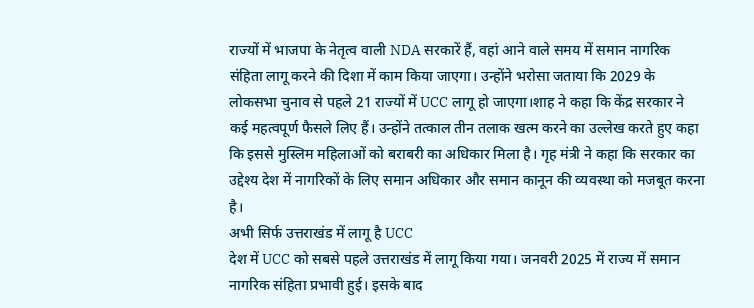राज्यों में भाजपा के नेतृत्व वाली NDA सरकारें हैं, वहां आने वाले समय में समान नागरिक संहिता लागू करने की दिशा में काम किया जाएगा। उन्होंने भरोसा जताया कि 2029 के लोकसभा चुनाव से पहले 21 राज्यों में UCC लागू हो जाएगा।शाह ने कहा कि केंद्र सरकार ने कई महत्वपूर्ण फैसले लिए हैं। उन्होंने तत्काल तीन तलाक खत्म करने का उल्लेख करते हुए कहा कि इससे मुस्लिम महिलाओं को बराबरी का अधिकार मिला है। गृह मंत्री ने कहा कि सरकार का उद्देश्य देश में नागरिकों के लिए समान अधिकार और समान कानून की व्यवस्था को मजबूत करना है।
अभी सिर्फ उत्तराखंड में लागू है UCC
देश में UCC को सबसे पहले उत्तराखंड में लागू किया गया। जनवरी 2025 में राज्य में समान नागरिक संहिता प्रभावी हुई। इसके बाद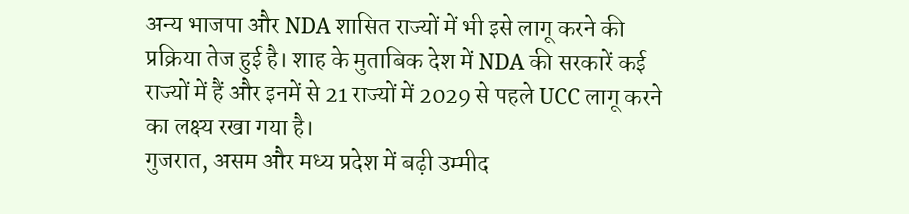अन्य भाजपा और NDA शासित राज्यों में भी इसे लागू करने की प्रक्रिया तेज हुई है। शाह के मुताबिक देश में NDA की सरकारें कई राज्यों में हैं और इनमें से 21 राज्यों में 2029 से पहले UCC लागू करने का लक्ष्य रखा गया है।
गुजरात, असम और मध्य प्रदेश में बढ़ी उम्मीद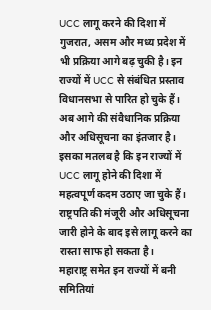UCC लागू करने की दिशा में गुजरात, असम और मध्य प्रदेश में भी प्रक्रिया आगे बढ़ चुकी है। इन राज्यों में UCC से संबंधित प्रस्ताव विधानसभा से पारित हो चुके हैं। अब आगे की संवैधानिक प्रक्रिया और अधिसूचना का इंतजार है। इसका मतलब है कि इन राज्यों में UCC लागू होने की दिशा में महत्वपूर्ण कदम उठाए जा चुके हैं। राष्ट्रपति की मंजूरी और अधिसूचना जारी होने के बाद इसे लागू करने का रास्ता साफ हो सकता है।
महाराष्ट्र समेत इन राज्यों में बनी समितियां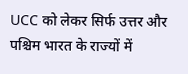UCC को लेकर सिर्फ उत्तर और पश्चिम भारत के राज्यों में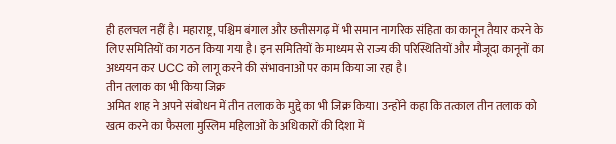ही हलचल नहीं है। महाराष्ट्र, पश्चिम बंगाल और छत्तीसगढ़ में भी समान नागरिक संहिता का कानून तैयार करने के लिए समितियों का गठन किया गया है। इन समितियों के माध्यम से राज्य की परिस्थितियों और मौजूदा कानूनों का अध्ययन कर UCC को लागू करने की संभावनाओं पर काम किया जा रहा है।
तीन तलाक का भी किया जिक्र
अमित शाह ने अपने संबोधन में तीन तलाक के मुद्दे का भी जिक्र किया। उन्होंने कहा कि तत्काल तीन तलाक को खत्म करने का फैसला मुस्लिम महिलाओं के अधिकारों की दिशा में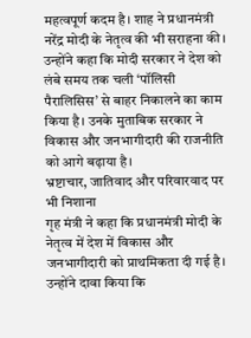महत्वपूर्ण कदम है। शाह ने प्रधानमंत्री नरेंद्र मोदी के नेतृत्व की भी सराहना की। उन्होंने कहा कि मोदी सरकार ने देश को लंबे समय तक चली ‘पॉलिसी पैरालिसिस’ से बाहर निकालने का काम किया है। उनके मुताबिक सरकार ने विकास और जनभागीदारी की राजनीति को आगे बढ़ाया है।
भ्रष्टाचार, जातिवाद और परिवारवाद पर भी निशाना
गृह मंत्री ने कहा कि प्रधानमंत्री मोदी के नेतृत्व में देश में विकास और जनभागीदारी को प्राथमिकता दी गई है। उन्होंने दावा किया कि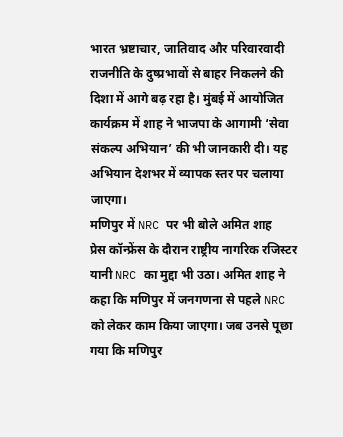भारत भ्रष्टाचार, जातिवाद और परिवारवादी राजनीति के दुष्प्रभावों से बाहर निकलने की दिशा में आगे बढ़ रहा है। मुंबई में आयोजित कार्यक्रम में शाह ने भाजपा के आगामी ‘सेवा संकल्प अभियान’ की भी जानकारी दी। यह अभियान देशभर में व्यापक स्तर पर चलाया जाएगा।
मणिपुर में NRC पर भी बोले अमित शाह
प्रेस कॉन्फ्रेंस के दौरान राष्ट्रीय नागरिक रजिस्टर यानी NRC का मुद्दा भी उठा। अमित शाह ने कहा कि मणिपुर में जनगणना से पहले NRC को लेकर काम किया जाएगा। जब उनसे पूछा गया कि मणिपुर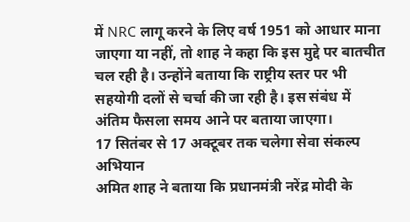में NRC लागू करने के लिए वर्ष 1951 को आधार माना जाएगा या नहीं, तो शाह ने कहा कि इस मुद्दे पर बातचीत चल रही है। उन्होंने बताया कि राष्ट्रीय स्तर पर भी सहयोगी दलों से चर्चा की जा रही है। इस संबंध में अंतिम फैसला समय आने पर बताया जाएगा।
17 सितंबर से 17 अक्टूबर तक चलेगा सेवा संकल्प अभियान
अमित शाह ने बताया कि प्रधानमंत्री नरेंद्र मोदी के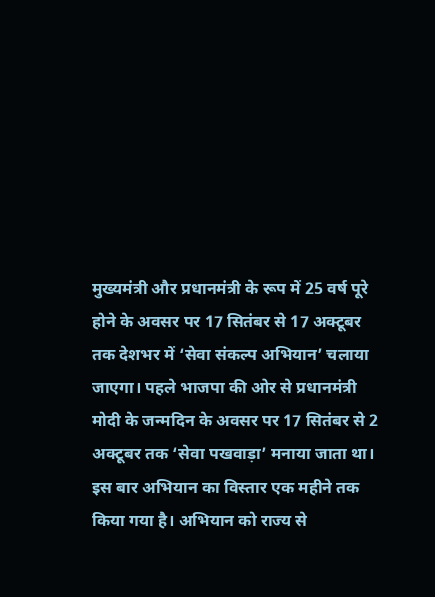मुख्यमंत्री और प्रधानमंत्री के रूप में 25 वर्ष पूरे होने के अवसर पर 17 सितंबर से 17 अक्टूबर तक देशभर में ‘सेवा संकल्प अभियान’ चलाया जाएगा। पहले भाजपा की ओर से प्रधानमंत्री मोदी के जन्मदिन के अवसर पर 17 सितंबर से 2 अक्टूबर तक ‘सेवा पखवाड़ा’ मनाया जाता था। इस बार अभियान का विस्तार एक महीने तक किया गया है। अभियान को राज्य से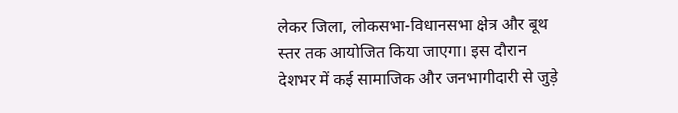लेकर जिला, लोकसभा-विधानसभा क्षेत्र और बूथ स्तर तक आयोजित किया जाएगा। इस दौरान देशभर में कई सामाजिक और जनभागीदारी से जुड़े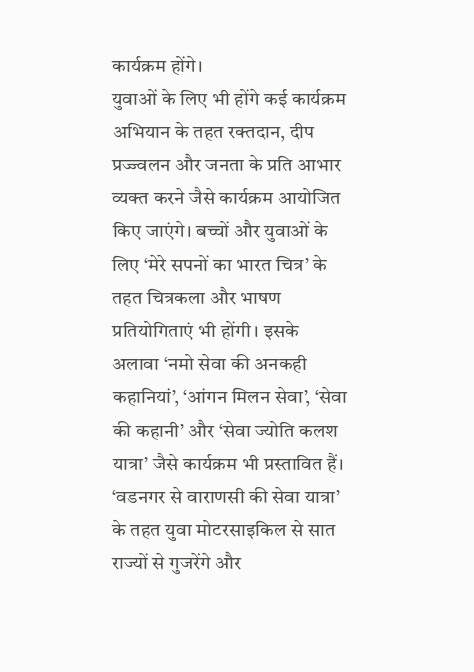कार्यक्रम होंगे।
युवाओं के लिए भी होंगे कई कार्यक्रम
अभियान के तहत रक्तदान, दीप प्रज्ज्वलन और जनता के प्रति आभार व्यक्त करने जैसे कार्यक्रम आयोजित किए जाएंगे। बच्चों और युवाओं के लिए ‘मेरे सपनों का भारत चित्र’ के तहत चित्रकला और भाषण प्रतियोगिताएं भी होंगी। इसके अलावा ‘नमो सेवा की अनकही कहानियां’, ‘आंगन मिलन सेवा’, ‘सेवा की कहानी’ और ‘सेवा ज्योति कलश यात्रा’ जैसे कार्यक्रम भी प्रस्तावित हैं। ‘वडनगर से वाराणसी की सेवा यात्रा’ के तहत युवा मोटरसाइकिल से सात राज्यों से गुजरेंगे और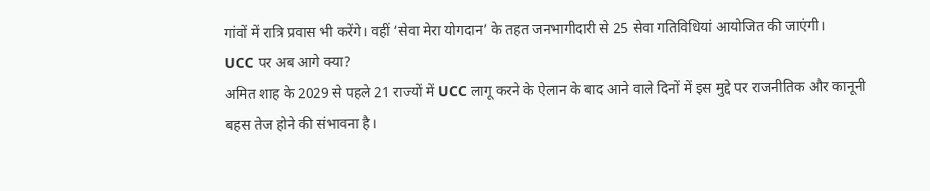गांवों में रात्रि प्रवास भी करेंगे। वहीं ‘सेवा मेरा योगदान’ के तहत जनभागीदारी से 25 सेवा गतिविधियां आयोजित की जाएंगी।
UCC पर अब आगे क्या?
अमित शाह के 2029 से पहले 21 राज्यों में UCC लागू करने के ऐलान के बाद आने वाले दिनों में इस मुद्दे पर राजनीतिक और कानूनी बहस तेज होने की संभावना है।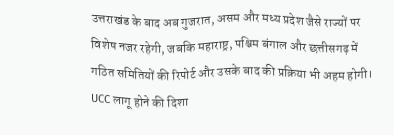उत्तराखंड के बाद अब गुजरात, असम और मध्य प्रदेश जैसे राज्यों पर विशेष नजर रहेगी, जबकि महाराष्ट्र, पश्चिम बंगाल और छत्तीसगढ़ में गठित समितियों की रिपोर्ट और उसके बाद की प्रक्रिया भी अहम होगी। UCC लागू होने की दिशा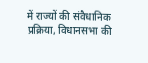में राज्यों की संवैधानिक प्रक्रिया, विधानसभा की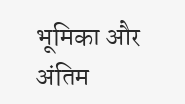भूमिका और अंतिम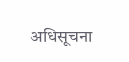अधिसूचना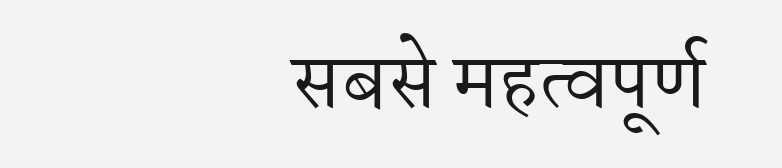सबसे महत्वपूर्ण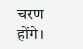चरण होंगे।